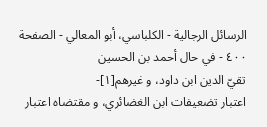الرسائل الرجالية - الكلباسي، أبو المعالي - الصفحة ٤٠٠ - في حال أحمد بن الحسين
تقيّ الدين ابن داود، و غيرهم[١]-
اعتبار تضعيفات ابن الغضائري، و مقتضاه اعتبار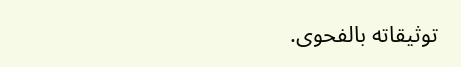توثيقاته بالفحوى.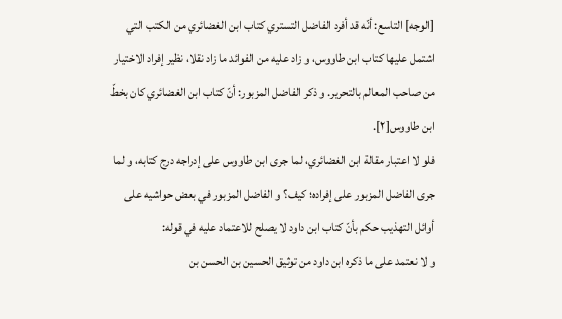[الوجه] التاسع: أنّه قد أفرد الفاضل التستري كتاب ابن الغضائري من الكتب التي اشتمل عليها كتاب ابن طاووس، و زاد عليه من الفوائد ما زاد نقلا، نظير إفراد الاختيار من صاحب المعالم بالتحرير. و ذكر الفاضل المزبور: أنّ كتاب ابن الغضائري كان بخطّ ابن طاووس[٢].
فلو لا اعتبار مقالة ابن الغضائري، لما جرى ابن طاووس على إدراجه درج كتابه، و لما جرى الفاضل المزبور على إفراده؛ كيف؟ و الفاضل المزبور في بعض حواشيه على أوائل التهذيب حكم بأنّ كتاب ابن داود لا يصلح للاعتماد عليه في قوله:
و لا نعتمد على ما ذكره ابن داود من توثيق الحسين بن الحسن بن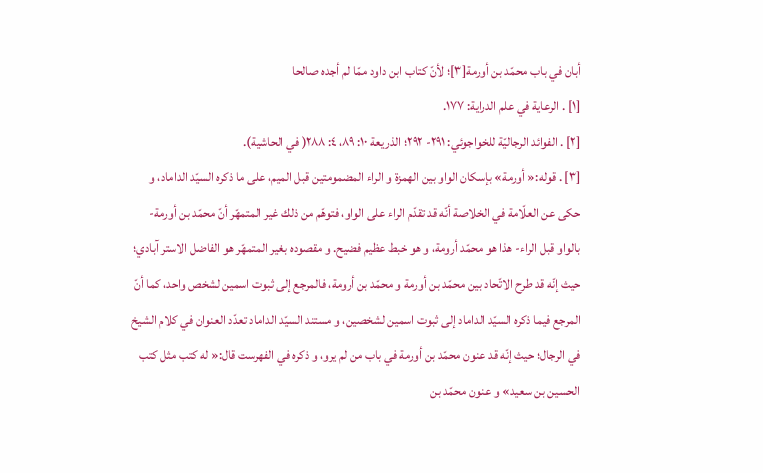أبان في باب محمّد بن أورمة[٣]؛ لأنّ كتاب ابن داود ممّا لم أجده صالحا
[١] . الرعاية في علم الدراية: ١٧٧.
[٢] . الفوائد الرجاليّة للخواجوئي: ٢٩١- ٢٩٢؛ الذريعة ١٠: ٨٩، ٤: ٢٨٨( في الحاشية).
[٣] . قوله:« أورمة» بإسكان الواو بين الهمزة و الراء المضمومتين قبل الميم، على ما ذكره السيّد الداماد، و حكى عن العلّامة في الخلاصة أنّه قد تقدّم الراء على الواو، فتوهّم من ذلك غير المتمهّر أنّ محمّد بن أورمة- بالواو قبل الراء- هذا هو محمّد أرومة، و هو خبط عظيم فضيح. و مقصوده بغير المتمهّر هو الفاضل الاستر آبادي؛ حيث إنّه قد طرح الاتّحاد بين محمّد بن أورمة و محمّد بن أرومة، فالمرجع إلى ثبوت اسمين لشخص واحد، كما أنّ المرجع فيما ذكره السيّد الداماد إلى ثبوت اسمين لشخصين، و مستند السيّد الداماد تعدّد العنوان في كلام الشيخ في الرجال؛ حيث إنّه قد عنون محمّد بن أورمة في باب من لم يرو، و ذكره في الفهرست قال:« له كتب مثل كتب الحسين بن سعيد» و عنون محمّد بن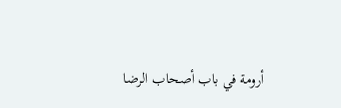أرومة في باب أصحاب الرضا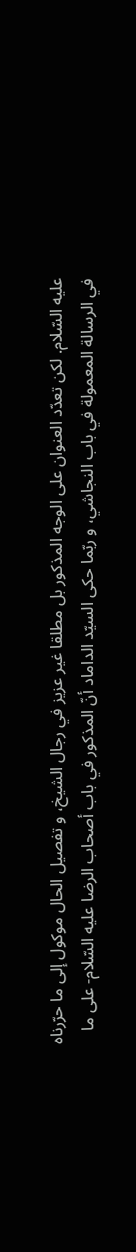عليه السّلام. لكن تعدّد العنوان على الوجه المذكور بل مطلقا غير عزيز في رجال الشيخ، و تفصيل الحال موكول إلى ما حرّرناه في الرسالة المعمولة في باب النجاشي، و ربّما حكى السيّد الداماد أنّ المذكور في باب أصحاب الرضا عليه السّلام- على ما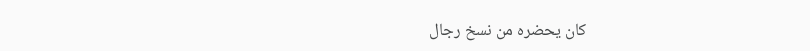كان يحضره من نسخ رجال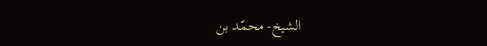الشيخ- محمّد بن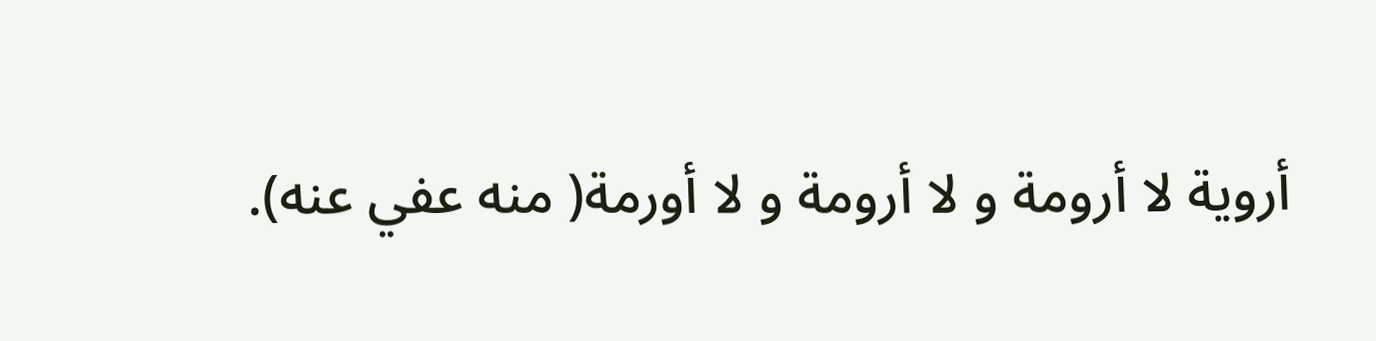أروية لا أرومة و لا أرومة و لا أورمة( منه عفي عنه).